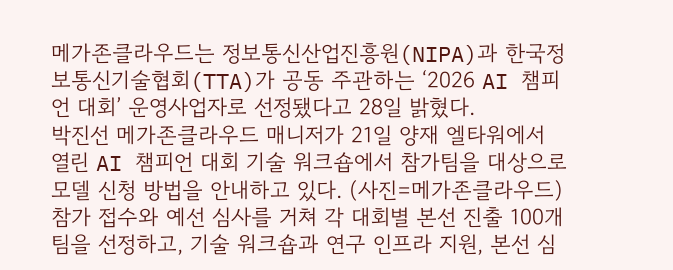메가존클라우드는 정보통신산업진흥원(NIPA)과 한국정보통신기술협회(TTA)가 공동 주관하는 ‘2026 AI 챔피언 대회’ 운영사업자로 선정됐다고 28일 밝혔다.
박진선 메가존클라우드 매니저가 21일 양재 엘타워에서 열린 AI 챔피언 대회 기술 워크숍에서 참가팀을 대상으로 모델 신청 방법을 안내하고 있다. (사진=메가존클라우드)
참가 접수와 예선 심사를 거쳐 각 대회별 본선 진출 100개 팀을 선정하고, 기술 워크숍과 연구 인프라 지원, 본선 심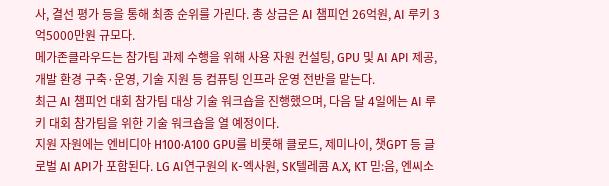사, 결선 평가 등을 통해 최종 순위를 가린다. 총 상금은 AI 챔피언 26억원, AI 루키 3억5000만원 규모다.
메가존클라우드는 참가팀 과제 수행을 위해 사용 자원 컨설팅, GPU 및 AI API 제공, 개발 환경 구축·운영, 기술 지원 등 컴퓨팅 인프라 운영 전반을 맡는다.
최근 AI 챔피언 대회 참가팀 대상 기술 워크숍을 진행했으며, 다음 달 4일에는 AI 루키 대회 참가팀을 위한 기술 워크숍을 열 예정이다.
지원 자원에는 엔비디아 H100·A100 GPU를 비롯해 클로드, 제미나이, 챗GPT 등 글로벌 AI API가 포함된다. LG AI연구원의 K-엑사원, SK텔레콤 A.X, KT 믿:음, 엔씨소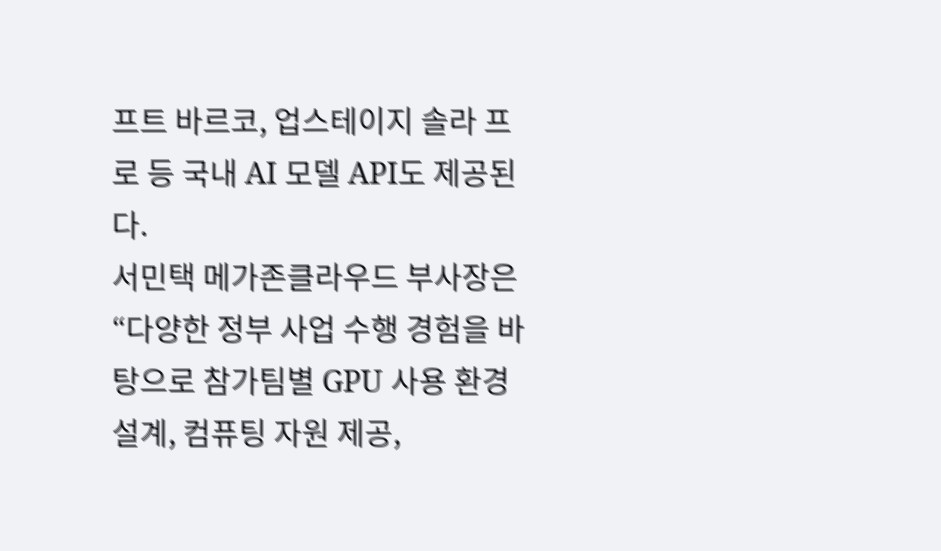프트 바르코, 업스테이지 솔라 프로 등 국내 AI 모델 API도 제공된다.
서민택 메가존클라우드 부사장은 “다양한 정부 사업 수행 경험을 바탕으로 참가팀별 GPU 사용 환경 설계, 컴퓨팅 자원 제공,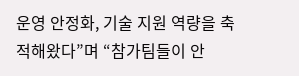운영 안정화, 기술 지원 역량을 축적해왔다”며 “참가팀들이 안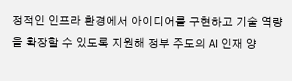정적인 인프라 환경에서 아이디어를 구현하고 기술 역량을 확장할 수 있도록 지원해 정부 주도의 AI 인재 양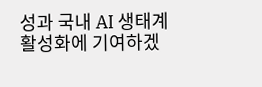성과 국내 AI 생태계 활성화에 기여하겠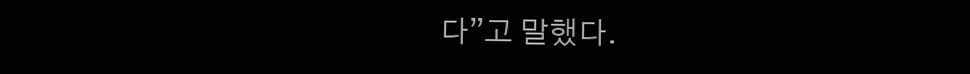다”고 말했다.